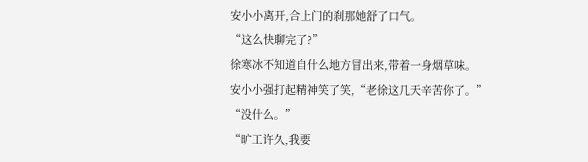安小小离开,合上门的刹那她舒了口气。
“这么快聊完了?”
徐寒冰不知道自什么地方冒出来,带着一身烟草味。
安小小强打起精神笑了笑,“老徐这几天辛苦你了。”
“没什么。”
“旷工许久,我要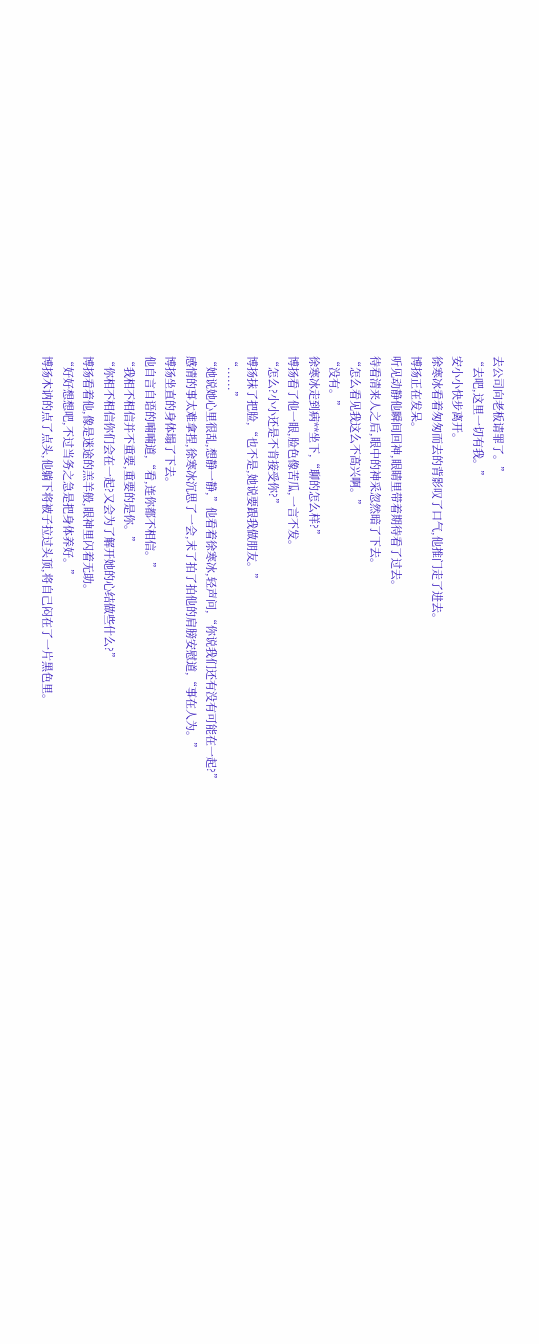去公司向老板请罪了。”
“去吧,这里一切有我。”
安小小快步离开。
徐寒冰看着匆匆而去的背影叹了口气,他推门走了进去。
博扬正在发呆。
听见动静他瞬间回神,眼睛里带着期待看了过去。
待看清来人之后,眼中的神采忽然暗了下去。
“怎么看见我这么不高兴啊。”
“没有。”
徐寒冰走到病**坐下,“聊的怎么样?”
博扬看了他一眼,脸色像苦瓜,一言不发。
“怎么?小小还是不肯接受你?”
博扬抹了把脸,“也不是,她说要跟我做朋友。”
“......”
“她说她心里很乱,想静一静,”他看着徐寒冰,轻声问,“你说我们还有没有可能在一起?”
感情的事太难拿捏,徐寒冰沉思了一会,末了拍了拍他的肩膀安慰道,“事在人为。”
博扬坐直的身体塌了下去。
他自言自语的喃喃道,“看,连你都不相信。”
“我相不相信并不重要,重要的是你。”
“你相不相信你们会在一起?又会为了解开她的心结做些什么?”
博扬看着他,像是迷途的羔羊般,眼神里闪着无助。
“好好想想吧,不过当务之急是把身体养好。”
博扬木讷的点了点头,他躺下将被子拉过头顶,将自己闷在了一片黑色里。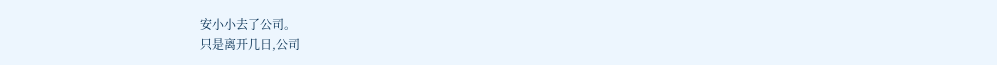安小小去了公司。
只是离开几日,公司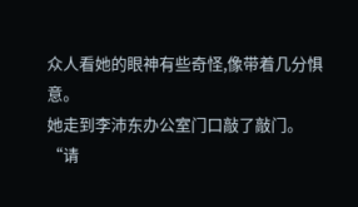众人看她的眼神有些奇怪,像带着几分惧意。
她走到李沛东办公室门口敲了敲门。
“请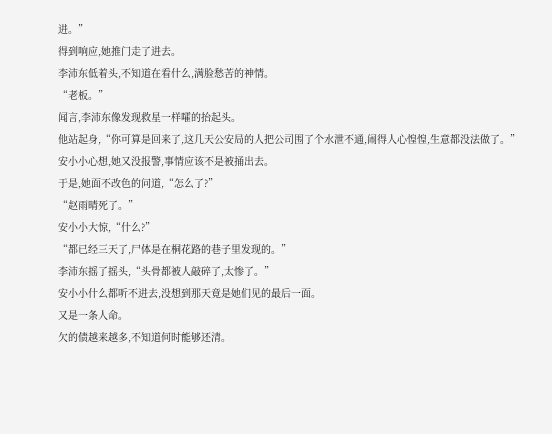进。”
得到响应,她推门走了进去。
李沛东低着头,不知道在看什么,满脸愁苦的神情。
“老板。”
闻言,李沛东像发现救星一样嚯的抬起头。
他站起身,“你可算是回来了,这几天公安局的人把公司围了个水泄不通,闹得人心惶惶,生意都没法做了。”
安小小心想,她又没报警,事情应该不是被捅出去。
于是,她面不改色的问道,“怎么了?”
“赵雨晴死了。”
安小小大惊,“什么?”
“都已经三天了,尸体是在桐花路的巷子里发现的。”
李沛东摇了摇头,“头骨都被人敲碎了,太惨了。”
安小小什么都听不进去,没想到那天竟是她们见的最后一面。
又是一条人命。
欠的债越来越多,不知道何时能够还清。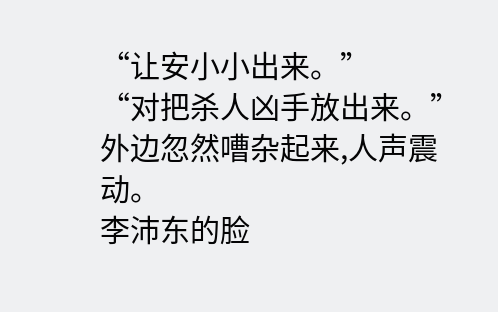“让安小小出来。”
“对把杀人凶手放出来。”
外边忽然嘈杂起来,人声震动。
李沛东的脸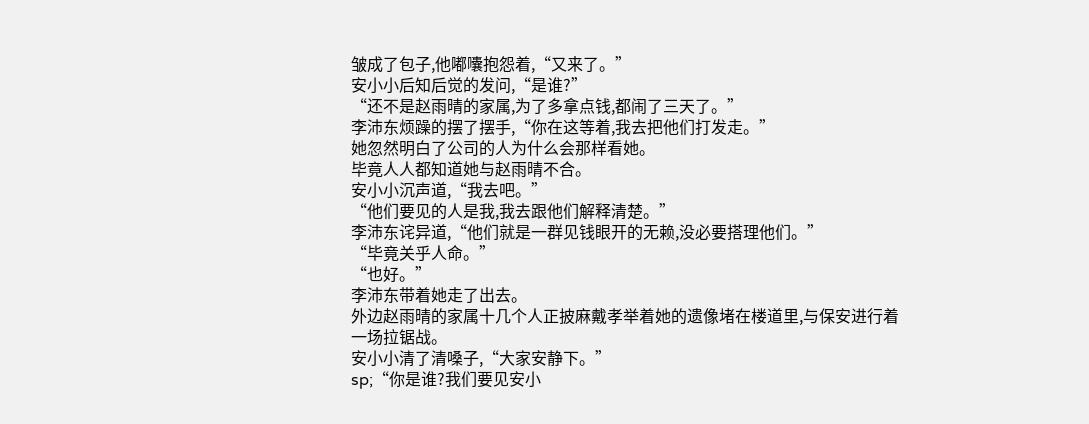皱成了包子,他嘟囔抱怨着,“又来了。”
安小小后知后觉的发问,“是谁?”
“还不是赵雨晴的家属,为了多拿点钱,都闹了三天了。”
李沛东烦躁的摆了摆手,“你在这等着,我去把他们打发走。”
她忽然明白了公司的人为什么会那样看她。
毕竟人人都知道她与赵雨晴不合。
安小小沉声道,“我去吧。”
“他们要见的人是我,我去跟他们解释清楚。”
李沛东诧异道,“他们就是一群见钱眼开的无赖,没必要搭理他们。”
“毕竟关乎人命。”
“也好。”
李沛东带着她走了出去。
外边赵雨晴的家属十几个人正披麻戴孝举着她的遗像堵在楼道里,与保安进行着一场拉锯战。
安小小清了清嗓子,“大家安静下。”
sp;“你是谁?我们要见安小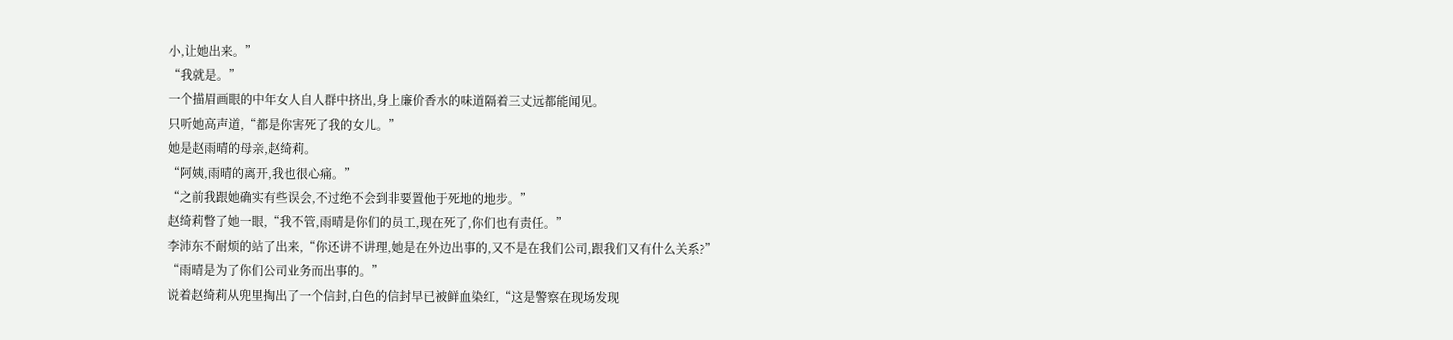小,让她出来。”
“我就是。”
一个描眉画眼的中年女人自人群中挤出,身上廉价香水的味道隔着三丈远都能闻见。
只听她高声道,“都是你害死了我的女儿。”
她是赵雨晴的母亲,赵绮莉。
“阿姨,雨晴的离开,我也很心痛。”
“之前我跟她确实有些误会,不过绝不会到非要置他于死地的地步。”
赵绮莉瞥了她一眼,“我不管,雨晴是你们的员工,现在死了,你们也有责任。”
李沛东不耐烦的站了出来,“你还讲不讲理,她是在外边出事的,又不是在我们公司,跟我们又有什么关系?”
“雨晴是为了你们公司业务而出事的。”
说着赵绮莉从兜里掏出了一个信封,白色的信封早已被鲜血染红,“这是警察在现场发现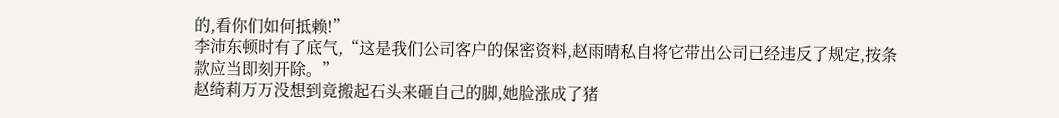的,看你们如何抵赖!”
李沛东顿时有了底气,“这是我们公司客户的保密资料,赵雨晴私自将它带出公司已经违反了规定,按条款应当即刻开除。”
赵绮莉万万没想到竟搬起石头来砸自己的脚,她脸涨成了猪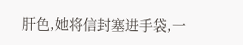肝色,她将信封塞进手袋,一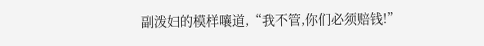副泼妇的模样嚷道,“我不管,你们必须赔钱!”